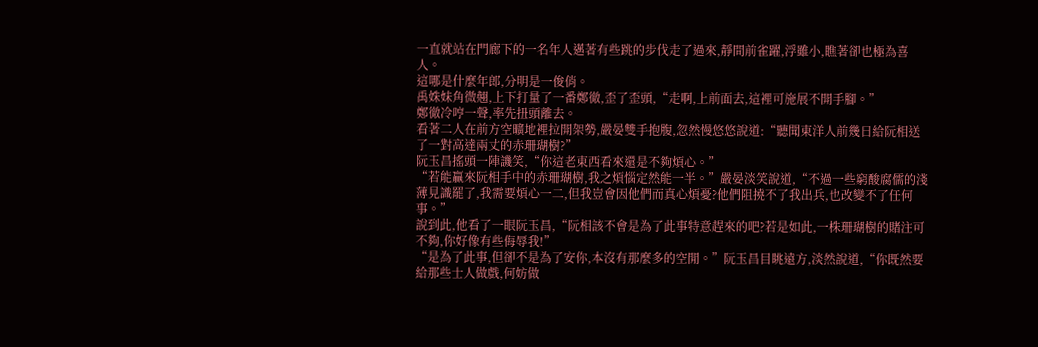一直就站在門廊下的一名年人邁著有些跳的步伐走了過來,靜間前雀躍,浮雖小,瞧著卻也極為喜人。
這哪是什麼年郎,分明是一俊俏。
禹姝妹角微翹,上下打量了一番鄭徹,歪了歪頭,“走啊,上前面去,這裡可施展不開手腳。”
鄭徹冷哼一聲,率先扭頭離去。
看著二人在前方空曠地裡拉開架勢,嚴晏雙手抱腹,忽然慢悠悠說道:“聽聞東洋人前幾日給阮相送了一對高達兩丈的赤珊瑚樹?”
阮玉昌搖頭一陣譏笑,“你這老東西看來還是不夠煩心。”
“若能贏來阮相手中的赤珊瑚樹,我之煩惱定然能一半。”嚴晏淡笑說道,“不過一些窮酸腐儒的淺薄見識罷了,我需要煩心一二,但我豈會因他們而真心煩憂?他們阻撓不了我出兵,也改變不了任何事。”
說到此,他看了一眼阮玉昌,“阮相該不會是為了此事特意趕來的吧?若是如此,一株珊瑚樹的賭注可不夠,你好像有些侮辱我!”
“是為了此事,但卻不是為了安你,本沒有那麼多的空閒。”阮玉昌目眺遠方,淡然說道,“你既然要給那些士人做戲,何妨做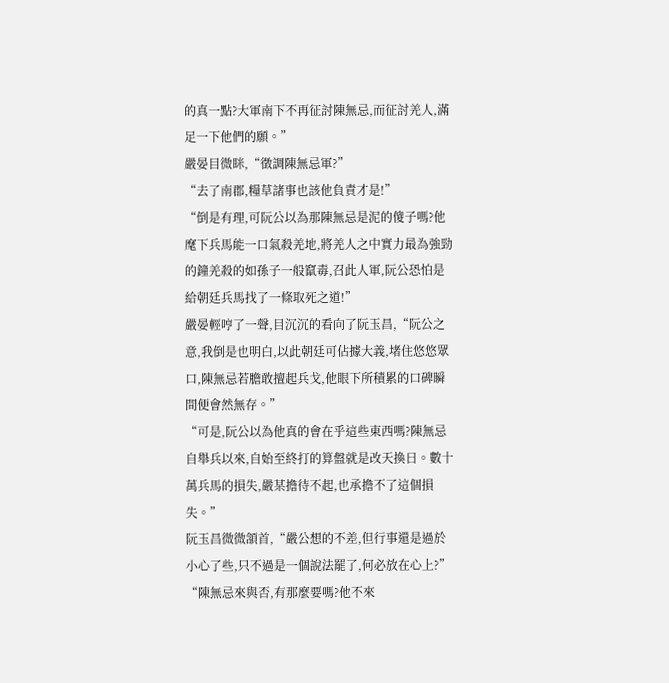的真一點?大軍南下不再征討陳無忌,而征討羌人,滿足一下他們的願。”
嚴晏目微眯,“徵調陳無忌軍?”
“去了南郡,糧草諸事也該他負責才是!”
“倒是有理,可阮公以為那陳無忌是泥的傻子嗎?他麾下兵馬能一口氣殺羌地,將羌人之中實力最為強勁的鐘羌殺的如孫子一般竄毒,召此人軍,阮公恐怕是給朝廷兵馬找了一條取死之道!”
嚴晏輕哼了一聲,目沉沉的看向了阮玉昌,“阮公之意,我倒是也明白,以此朝廷可佔據大義,堵住悠悠眾口,陳無忌若膽敢擅起兵戈,他眼下所積累的口碑瞬間便會然無存。”
“可是,阮公以為他真的會在乎這些東西嗎?陳無忌自舉兵以來,自始至終打的算盤就是改天換日。數十萬兵馬的損失,嚴某擔待不起,也承擔不了這個損失。”
阮玉昌微微頷首,“嚴公想的不差,但行事還是過於小心了些,只不過是一個說法罷了,何必放在心上?”
“陳無忌來與否,有那麼要嗎?他不來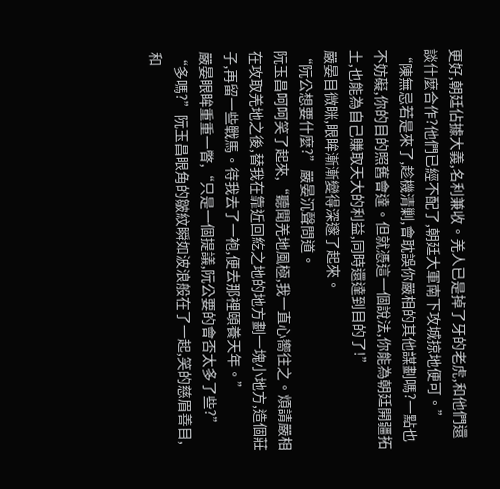更好,朝廷佔據大義,名利兼收。羌人已是掉了牙的老虎,和他們還談什麼合作?他們已經不配了,朝廷大軍南下攻城掠地便可。”
“陳無忌若是來了,趁機清剿,會耽誤你嚴相的其他謀劃嗎?一點也不妨礙,你的目的照舊會達。但就憑這一個說法,你能為朝廷開疆拓土,也能為自己賺取天大的利益,同時還達到目的了!”
嚴晏目微眯,眼眸漸漸變得深邃了起來。
“阮公想要什麼?”嚴晏沉聲問道。
阮玉昌呵呵笑了起來,“聽聞羌地風極,我一直心嚮往之。煩請嚴相在攻取羌地之後,替我在靠近回紇之地的地方劃一塊小地方,造個莊子,再留一些戰馬。待我去了一袍,便去那裡頤養天年。”
嚴晏眼眸重重一瞥,“只是一個提議,阮公要的會否太多了些?”
“多嗎?”阮玉昌眼角的皺紋瞬如波浪般在了一起,笑的慈眉善目,和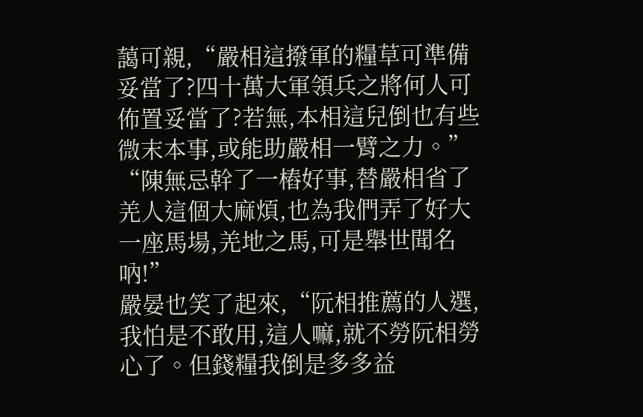藹可親,“嚴相這撥軍的糧草可準備妥當了?四十萬大軍領兵之將何人可佈置妥當了?若無,本相這兒倒也有些微末本事,或能助嚴相一臂之力。”
“陳無忌幹了一樁好事,替嚴相省了羌人這個大麻煩,也為我們弄了好大一座馬場,羌地之馬,可是舉世聞名吶!”
嚴晏也笑了起來,“阮相推薦的人選,我怕是不敢用,這人嘛,就不勞阮相勞心了。但錢糧我倒是多多益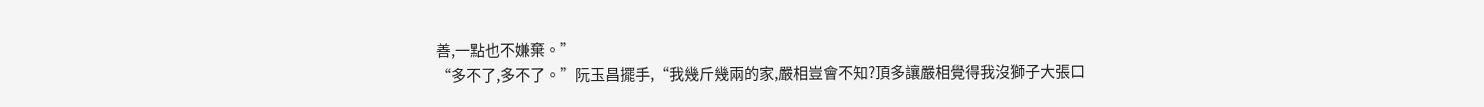善,一點也不嫌棄。”
“多不了,多不了。”阮玉昌擺手,“我幾斤幾兩的家,嚴相豈會不知?頂多讓嚴相覺得我沒獅子大張口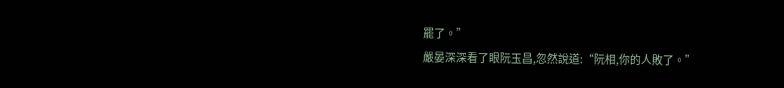罷了。”
嚴晏深深看了眼阮玉昌,忽然說道:“阮相,你的人敗了。”